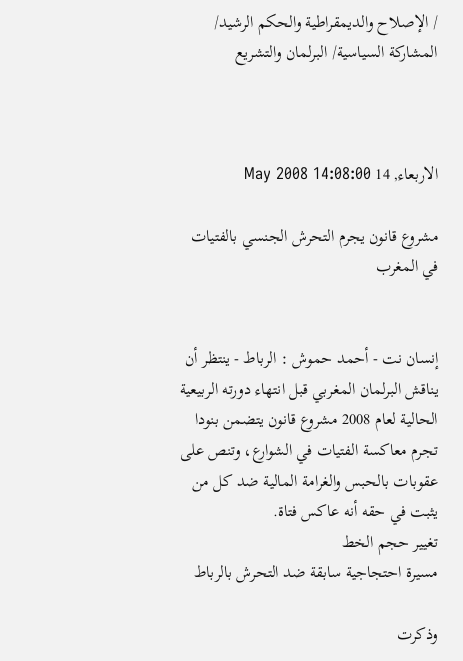/ الإصلاح والديمقراطية والحكم الرشيد/ المشاركة السياسية/ البرلمان والتشريع



الاربعاء, 14 May 2008 14:08:00

مشروع قانون يجرم التحرش الجنسي بالفتيات في المغرب


إنسان نت - أحمد حموش : الرباط - ينتظر أن يناقش البرلمان المغربي قبل انتهاء دورته الربيعية الحالية لعام 2008 مشروع قانون يتضمن بنودا تجرم معاكسة الفتيات في الشوارع، وتنص على عقوبات بالحبس والغرامة المالية ضد كل من يثبت في حقه أنه عاكس فتاة.
تغيير حجم الخط
مسيرة احتجاجية سابقة ضد التحرش بالرباط

وذكرت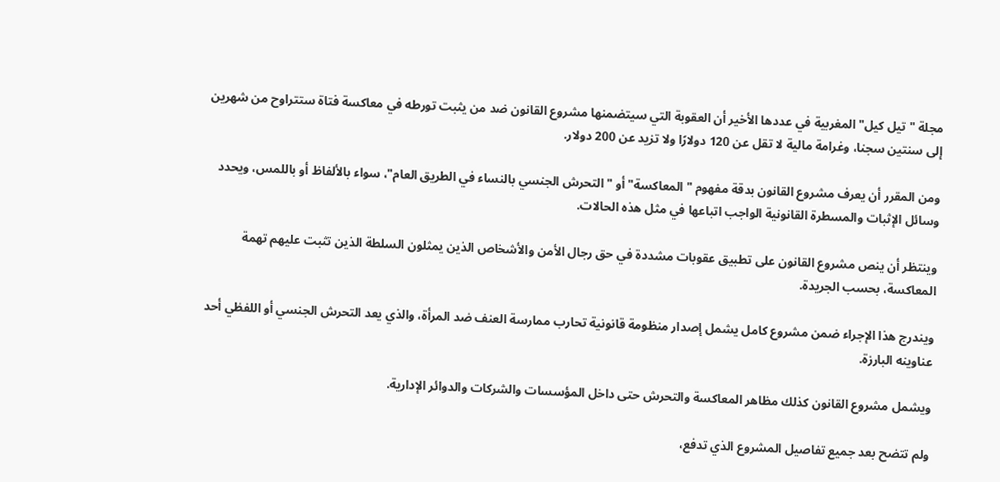مجلة "تيل كيل" المغربية في عددها الأخير أن العقوبة التي سيتضمنها مشروع القانون ضد من يثبت تورطه في معاكسة فتاة ستتراوح من شهرين إلى سنتين سجنا، وغرامة مالية لا تقل عن 120 دولارًا ولا تزيد عن 200 دولار.

ومن المقرر أن يعرف مشروع القانون بدقة مفهوم "المعاكسة" أو "التحرش الجنسي بالنساء في الطريق العام"، سواء بالألفاظ أو باللمس، ويحدد وسائل الإثبات والمسطرة القانونية الواجب اتباعها في مثل هذه الحالات.

وينتظر أن ينص مشروع القانون على تطبيق عقوبات مشددة في حق رجال الأمن والأشخاص الذين يمثلون السلطة الذين تثبت عليهم تهمة المعاكسة، بحسب الجريدة.

ويندرج هذا الإجراء ضمن مشروع كامل يشمل إصدار منظومة قانونية تحارب ممارسة العنف ضد المرأة، والذي يعد التحرش الجنسي أو اللفظي أحد عناوينه البارزة.

ويشمل مشروع القانون كذلك مظاهر المعاكسة والتحرش حتى داخل المؤسسات والشركات والدوائر الإدارية.

ولم تتضح بعد جميع تفاصيل المشروع الذي تدفع،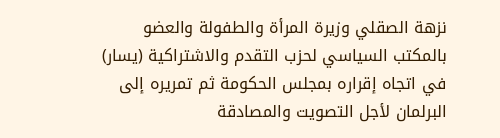نزهة الصقلي وزيرة المرأة والطفولة والعضو بالمكتب السياسي لحزب التقدم والاشتراكية (يسار) في اتجاه إقراره بمجلس الحكومة ثم تمريره إلى البرلمان لأجل التصويت والمصادقة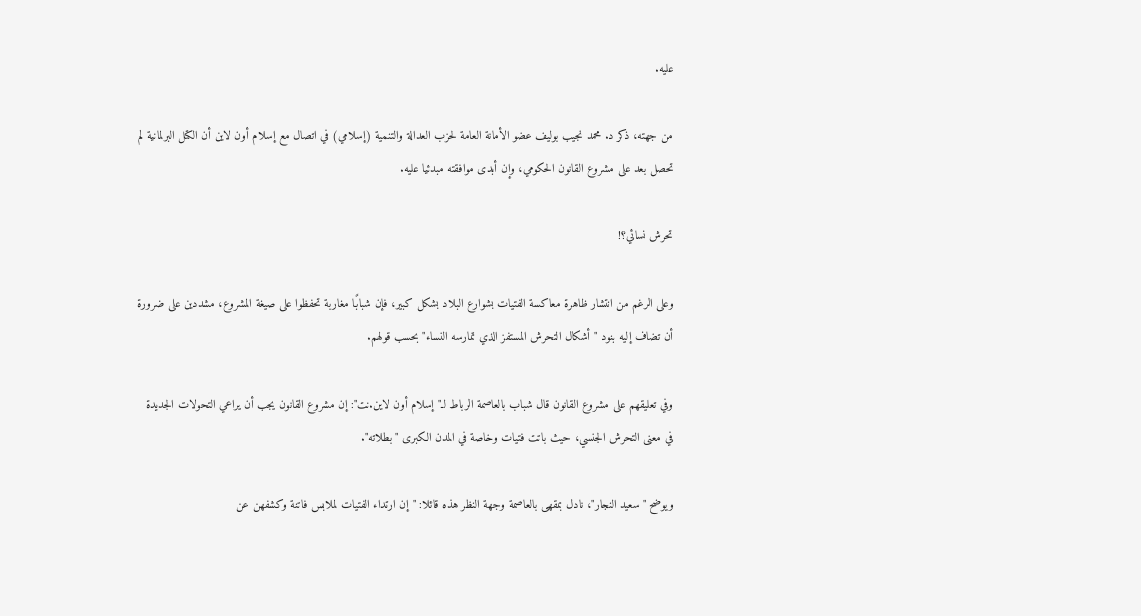عليه.

من جهته، ذكر د. محمد نجيب بوليف عضو الأمانة العامة لحزب العدالة والتنمية (إسلامي) في اتصال مع إسلام أون لاين أن الكتل البرلمانية لم تحصل بعد على مشروع القانون الحكومي، وإن أبدى موافقته مبدئيا عليه.

تحرش نسائي؟!

وعلى الرغم من انتشار ظاهرة معاكسة الفتيات بشوارع البلاد بشكل كبير، فإن شبابًا مغاربة تحفظوا على صيغة المشروع، مشددين على ضرورة أن تضاف إليه بنود "أشكال التحرش المستفز الذي تمارسه النساء" بحسب قولهم.

وفي تعليقهم على مشروع القانون قال شباب بالعاصمة الرباط لـ"إسلام أون لاين.نت": إن مشروع القانون يجب أن يراعي التحولات الجديدة في معنى التحرش الجنسي، حيث باتت فتيات وخاصة في المدن الكبرى "بطلاته".

ويوضح "سعيد النجار"، نادل بمقهى بالعاصمة وجهة النظر هذه قائلا: "إن ارتداء الفتيات لملابس فاتنة وكشفهن عن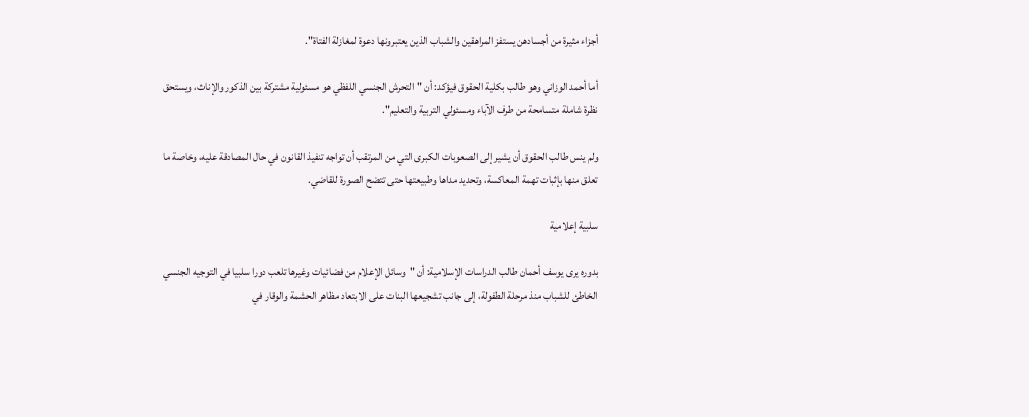أجزاء مثيرة من أجسادهن يستفز المراهقين والشباب الذين يعتبرونها دعوة لمغازلة الفتاة".

أما أحمد الوزاني وهو طالب بكلية الحقوق فيؤكد: أن "التحرش الجنسي اللفظي هو مسئولية مشتركة بين الذكور والإناث، ويستحق نظرة شاملة متسامحة من طرف الآباء ومسئولي التربية والتعليم".

ولم ينس طالب الحقوق أن يشير إلى الصعوبات الكبرى التي من المرتقب أن تواجه تنفيذ القانون في حال المصادقة عليه، وخاصة ما تعلق منها بإثبات تهمة المعاكسة، وتحديد مداها وطبيعتها حتى تتضح الصورة للقاضي.

سلبية إعلامية

بدوره يرى يوسف أحمان طالب الدراسات الإسلامية: أن "وسائل الإعلام من فضائيات وغيرها تلعب دورا سلبيا في التوجيه الجنسي الخاطئ للشباب منذ مرحلة الطفولة، إلى جانب تشجيعها البنات على الابتعاد مظاهر الحشمة والوقار في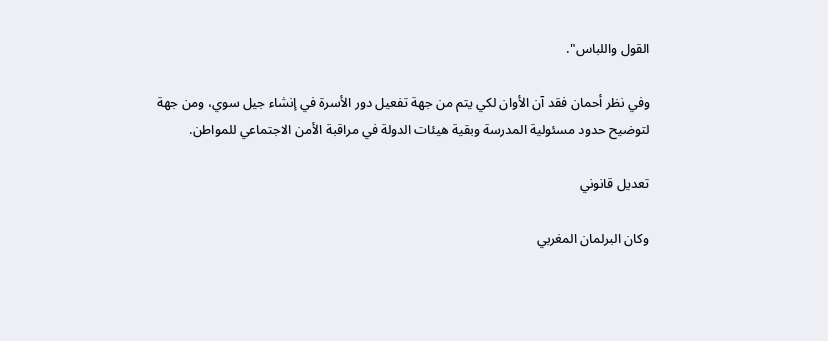القول واللباس".

وفي نظر أحمان فقد آن الأوان لكي يتم من جهة تفعيل دور الأسرة في إنشاء جيل سوي، ومن جهة لتوضيح حدود مسئولية المدرسة وبقية هيئات الدولة في مراقبة الأمن الاجتماعي للمواطن.

تعديل قانوني

وكان البرلمان المغربي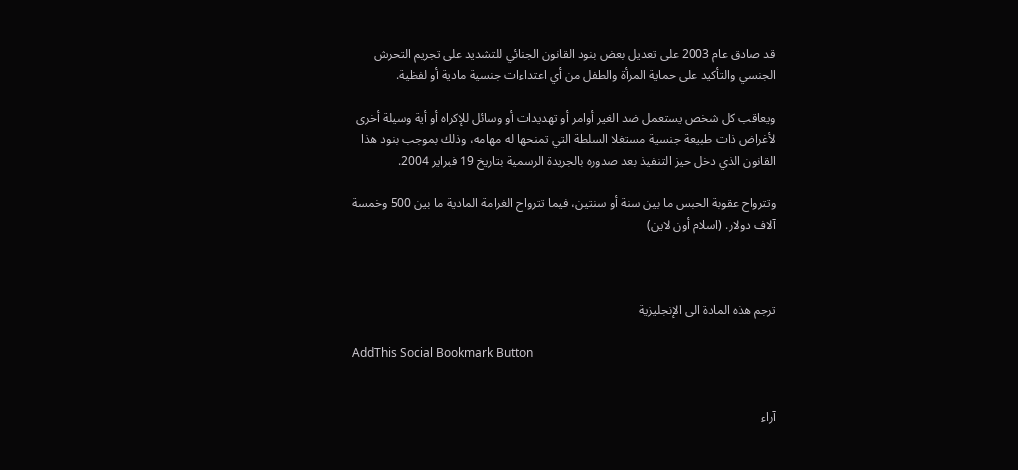قد صادق عام 2003 على تعديل بعض بنود القانون الجنائي للتشديد على تجريم التحرش الجنسي والتأكيد على حماية المرأة والطفل من أي اعتداءات جنسية مادية أو لفظية.

ويعاقب كل شخص يستعمل ضد الغير أوامر أو تهديدات أو وسائل للإكراه أو أية وسيلة أخرى لأغراض ذات طبيعة جنسية مستغلا السلطة التي تمنحها له مهامه، وذلك بموجب بنود هذا القانون الذي دخل حيز التنفيذ بعد صدوره بالجريدة الرسمية بتاريخ 19 فبراير 2004.

وتترواح عقوبة الحبس ما بين سنة أو سنتين، فيما تترواح الغرامة المادية ما بين 500 وخمسة آلاف دولار. (اسلام أون لاين)



ترجم هذه المادة الى الإنجليزية

AddThis Social Bookmark Button


آراء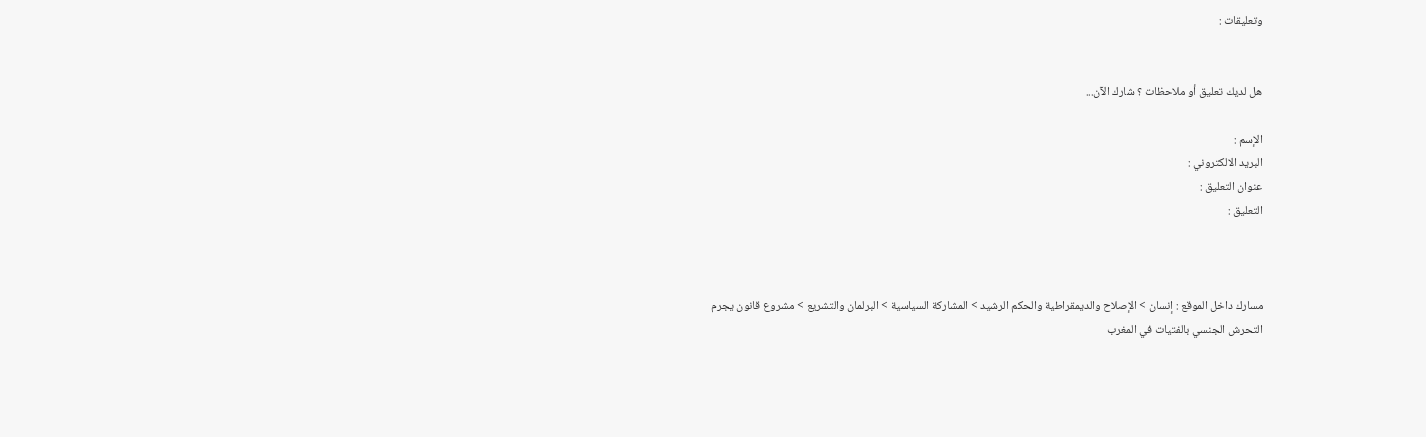وتعليقات :


هل لديك تعليق أو ملاحظات ؟ شارك الآن...

الإسم :
البريد الالكتروني :
عنوان التعليق :
التعليق :



مسارك داخل الموقع : إنسان > الإصلاح والديمقراطية والحكم الرشيد > المشاركة السياسية > البرلمان والتشريع > مشروع قانون يجرم التحرش الجنسي بالفتيات في المغرب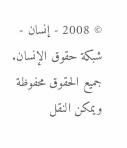© 2008 - إنسان - شبكة حقوق الإنسان.
جميع الحقوق محفوظة ويمكن النقل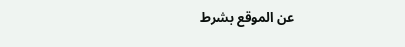عن الموقع بشرط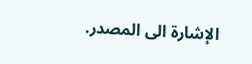الإشارة الى المصدر.